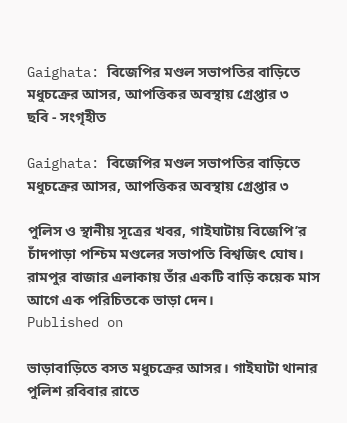Gaighata: বিজেপির মণ্ডল সভাপতির বাড়িতে মধুচক্রের আসর, আপত্তিকর অবস্থায় গ্রেপ্তার ৩
ছবি - সংগৃহীত

Gaighata: বিজেপির মণ্ডল সভাপতির বাড়িতে মধুচক্রের আসর, আপত্তিকর অবস্থায় গ্রেপ্তার ৩

পুলিস ও স্থানীয় সূত্রের খবর, গাইঘাটায় বিজেপি’র চাঁদপাড়া পশ্চিম মণ্ডলের সভাপতি বিশ্বজিৎ ঘোষ। রামপুর বাজার এলাকায় তাঁর একটি বাড়ি কয়েক মাস আগে এক পরিচিতকে ভাড়া দেন।
Published on

ভাড়াবাড়িতে বসত মধুচক্রের আসর। গাইঘাটা থানার পুলিশ রবিবার রাতে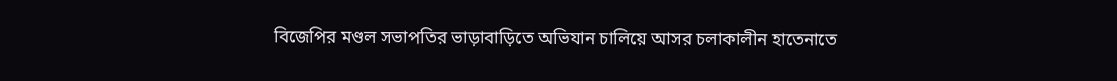বিজেপির মণ্ডল সভাপতির ভাড়াবাড়িতে অভিযান চালিয়ে আসর চলাকালীন হাতেনাতে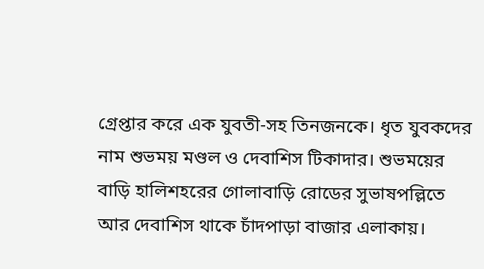গ্রেপ্তার করে এক যুবতী-সহ তিনজনকে। ধৃত যুবকদের নাম শুভময় মণ্ডল ও দেবাশিস টিকাদার। শুভময়ের বাড়ি হালিশহরের গোলাবাড়ি রোডের সুভাষপল্লিতে আর দেবাশিস থাকে চাঁদপাড়া বাজার এলাকায়।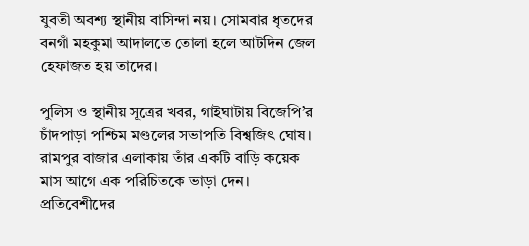যুবতী অবশ্য স্থানীয় বাসিন্দা নয়। সোমবার ধৃতদের বনগাঁ মহকুমা আদালতে তোলা হলে আটদিন জেল হেফাজত হয় তাদের।

পুলিস ও স্থানীয় সূত্রের খবর, গাইঘাটায় বিজেপি’র চাঁদপাড়া পশ্চিম মণ্ডলের সভাপতি বিশ্বজিৎ ঘোষ। রামপুর বাজার এলাকায় তাঁর একটি বাড়ি কয়েক মাস আগে এক পরিচিতকে ভাড়া দেন। প্রতিবেশীদের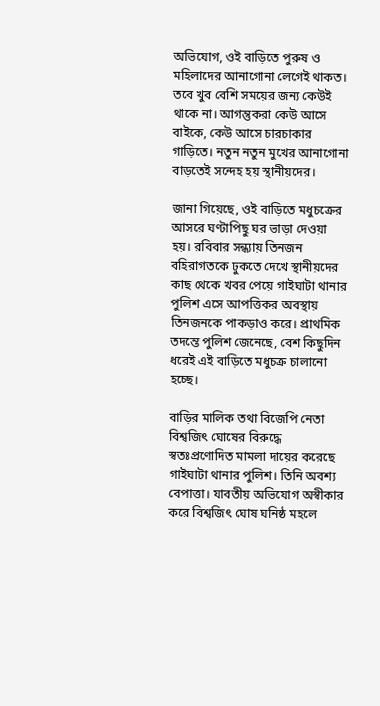অভিযোগ, ওই বাড়িতে পুরুষ ও মহিলাদের আনাগোনা লেগেই থাকত। তবে খুব বেশি সময়ের জন্য কেউই থাকে না। আগন্তুকরা কেউ আসে বাইকে, কেউ আসে চারচাকার গাড়িতে। নতুন নতুন মুখের আনাগোনা বাড়তেই সন্দেহ হয় স্থানীয়দের।

জানা গিয়েছে, ওই বাড়িতে মধুচক্রের আসরে ঘণ্টাপিছু ঘর ভাড়া দেওয়া হয়। রবিবার সন্ধ্যায় তিনজন বহিরাগতকে ঢুকতে দেখে স্থানীয়দের কাছ থেকে খবর পেয়ে গাইঘাটা থানার পুলিশ এসে আপত্তিকর অবস্থায় তিনজনকে পাকড়াও করে। প্রাথমিক তদন্তে পুলিশ জেনেছে, বেশ কিছুদিন ধরেই এই বাড়িতে মধুচক্র চালানো হচ্ছে।

বাড়ির মালিক তথা বিজেপি নেতা বিশ্বজিৎ ঘোষের বিরুদ্ধে স্বতঃপ্রণোদিত মামলা দায়ের করেছে গাইঘাটা থানার পুলিশ। তিনি অবশ্য বেপাত্তা। যাবতীয় অভিযোগ অস্বীকার করে বিশ্বজিৎ ঘোষ ঘনিষ্ঠ মহলে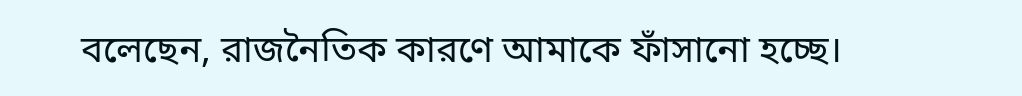বলেছেন, রাজনৈতিক কারণে আমাকে ফাঁসানো হচ্ছে।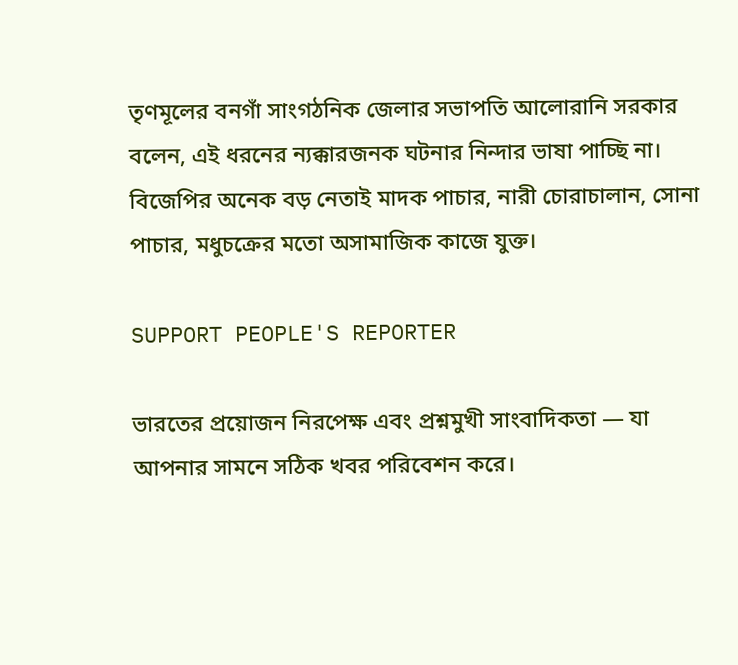তৃণমূলের বনগাঁ সাংগঠনিক জেলার সভাপতি আলোরানি সরকার বলেন, এই ধরনের ন্যক্কারজনক ঘটনার নিন্দার ভাষা পাচ্ছি না। বিজেপির অনেক বড় নেতাই মাদক পাচার, নারী চোরাচালান, সোনা পাচার, মধুচক্রের মতো অসামাজিক কাজে যুক্ত।

SUPPORT PEOPLE'S REPORTER

ভারতের প্রয়োজন নিরপেক্ষ এবং প্রশ্নমুখী সাংবাদিকতা — যা আপনার সামনে সঠিক খবর পরিবেশন করে।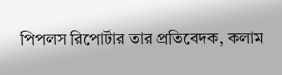পিপলস রিপোর্টার তার প্রতিবেদক, কলাম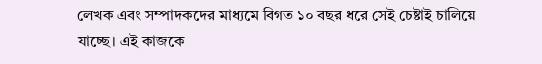লেখক এবং সম্পাদকদের মাধ্যমে বিগত ১০ বছর ধরে সেই চেষ্টাই চালিয়ে যাচ্ছে। এই কাজকে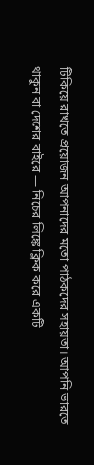টিকিয়ে রাখতে প্রয়োজন আপনাদের মতো পাঠকদের সহায়তা। আপনি ভারতে থাকুন বা দেশের বাইরে — নিচের লিঙ্কে ক্লিক করে একটি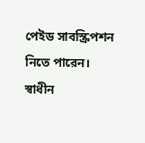পেইড সাবস্ক্রিপশন নিতে পারেন। স্বাধীন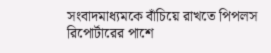সংবাদমাধ্যমকে বাঁচিয়ে রাখতে পিপলস রিপোর্টারের পাশে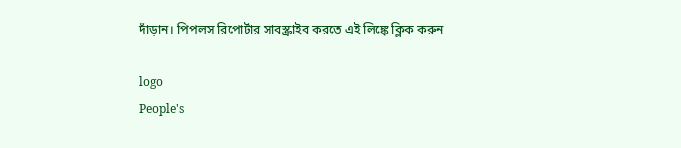দাঁড়ান। পিপলস রিপোর্টার সাবস্ক্রাইব করতে এই লিঙ্কে ক্লিক করুন

logo
People's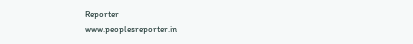Reporter
www.peoplesreporter.in